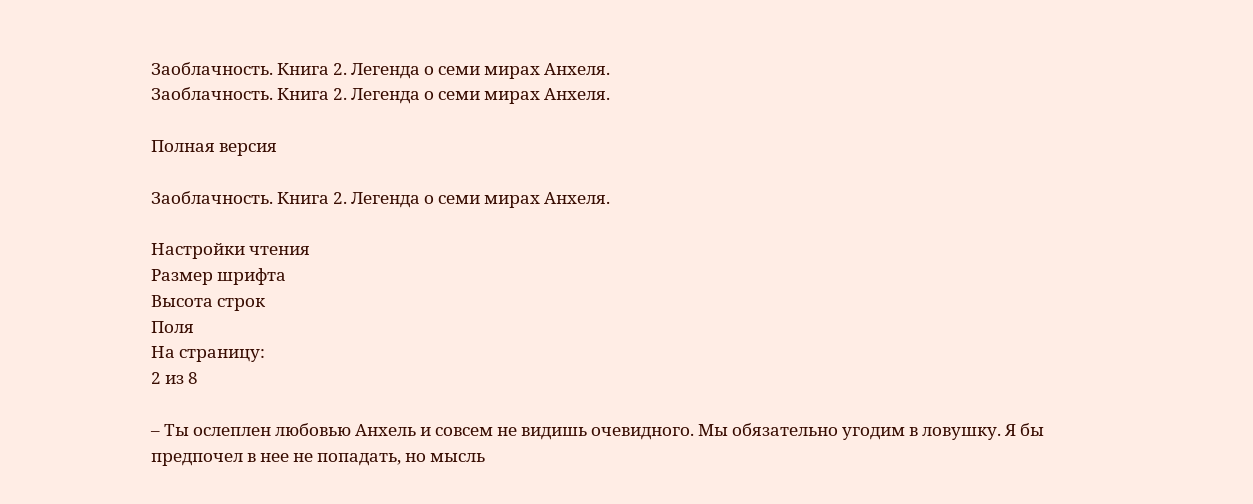Заоблачность. Книга 2. Легенда о семи мирах Анхеля.
Заоблачность. Книга 2. Легенда о семи мирах Анхеля.

Полная версия

Заоблачность. Книга 2. Легенда о семи мирах Анхеля.

Настройки чтения
Размер шрифта
Высота строк
Поля
На страницу:
2 из 8

– Ты ослеплен любовью Анхель и совсем не видишь очевидного. Мы обязательно угодим в ловушку. Я бы предпочел в нее не попадать, но мысль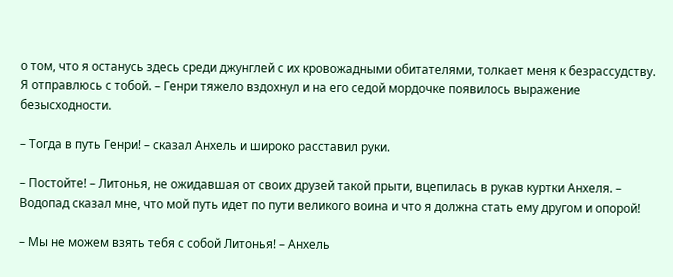о том, что я останусь здесь среди джунглей с их кровожадными обитателями, толкает меня к безрассудству. Я отправлюсь с тобой. – Генри тяжело вздохнул и на его седой мордочке появилось выражение безысходности.

– Тогда в путь Генри! – сказал Анхель и широко расставил руки.

– Постойте! – Литонья, не ожидавшая от своих друзей такой прыти, вцепилась в рукав куртки Анхеля. – Водопад сказал мне, что мой путь идет по пути великого воина и что я должна стать ему другом и опорой!

– Мы не можем взять тебя с собой Литонья! – Анхель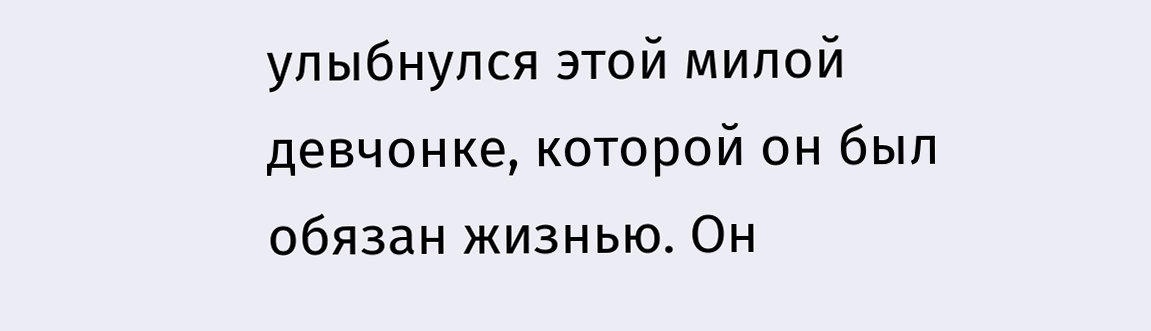улыбнулся этой милой девчонке, которой он был обязан жизнью. Он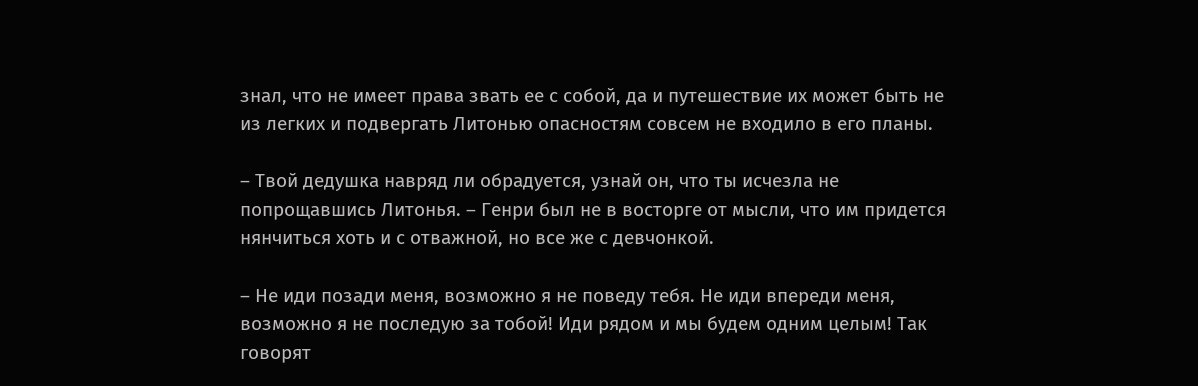знал, что не имеет права звать ее с собой, да и путешествие их может быть не из легких и подвергать Литонью опасностям совсем не входило в его планы.

– Твой дедушка навряд ли обрадуется, узнай он, что ты исчезла не попрощавшись Литонья. – Генри был не в восторге от мысли, что им придется нянчиться хоть и с отважной, но все же с девчонкой.

– Не иди позади меня, возможно я не поведу тебя. Не иди впереди меня, возможно я не последую за тобой! Иди рядом и мы будем одним целым! Так говорят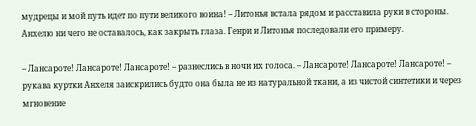мудрецы и мой путь идет по пути великого воина! – Литонья встала рядом и расставила руки в стороны. Анхелю ни чего не оставалось, как закрыть глаза. Генри и Литонья последовали его примеру.

– Лансароте! Лансароте! Лансароте! – разнеслись в ночи их голоса. – Лансароте! Лансароте! Лансароте! – рукава куртки Анхеля заискрились будто она была не из натуральной ткани, а из чистой синтетики и через мгновение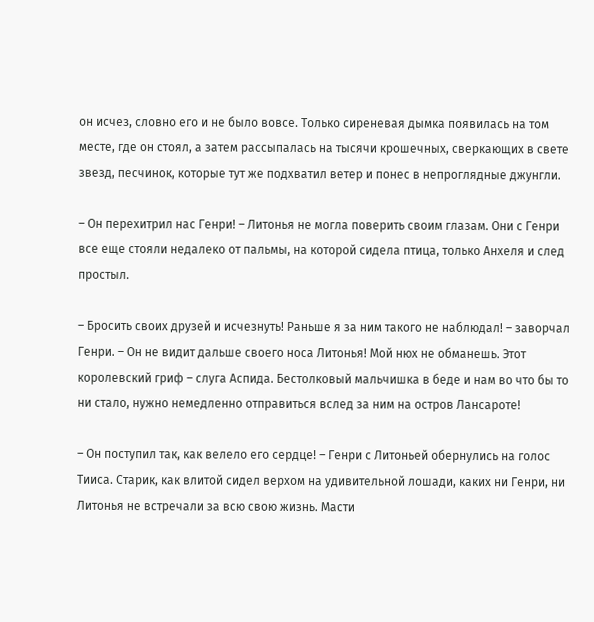он исчез, словно его и не было вовсе. Только сиреневая дымка появилась на том месте, где он стоял, а затем рассыпалась на тысячи крошечных, сверкающих в свете звезд, песчинок, которые тут же подхватил ветер и понес в непроглядные джунгли.

– Он перехитрил нас Генри! – Литонья не могла поверить своим глазам. Они с Генри все еще стояли недалеко от пальмы, на которой сидела птица, только Анхеля и след простыл.

– Бросить своих друзей и исчезнуть! Раньше я за ним такого не наблюдал! – заворчал Генри. – Он не видит дальше своего носа Литонья! Мой нюх не обманешь. Этот королевский гриф – слуга Аспида. Бестолковый мальчишка в беде и нам во что бы то ни стало, нужно немедленно отправиться вслед за ним на остров Лансароте!

– Он поступил так, как велело его сердце! – Генри с Литоньей обернулись на голос Тииса. Старик, как влитой сидел верхом на удивительной лошади, каких ни Генри, ни Литонья не встречали за всю свою жизнь. Масти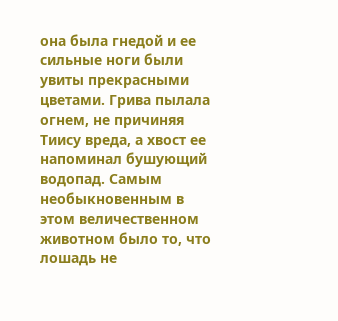она была гнедой и ее сильные ноги были увиты прекрасными цветами. Грива пылала огнем, не причиняя Тиису вреда, а хвост ее напоминал бушующий водопад. Самым необыкновенным в этом величественном животном было то, что лошадь не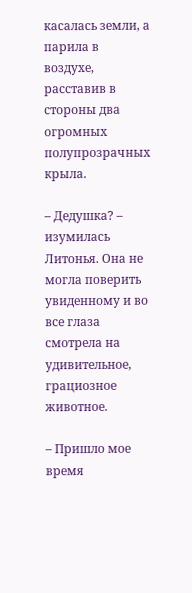касалась земли, а парила в воздухе, расставив в стороны два огромных полупрозрачных крыла.

– Дедушка? – изумилась Литонья. Она не могла поверить увиденному и во все глаза смотрела на удивительное, грациозное животное.

– Пришло мое время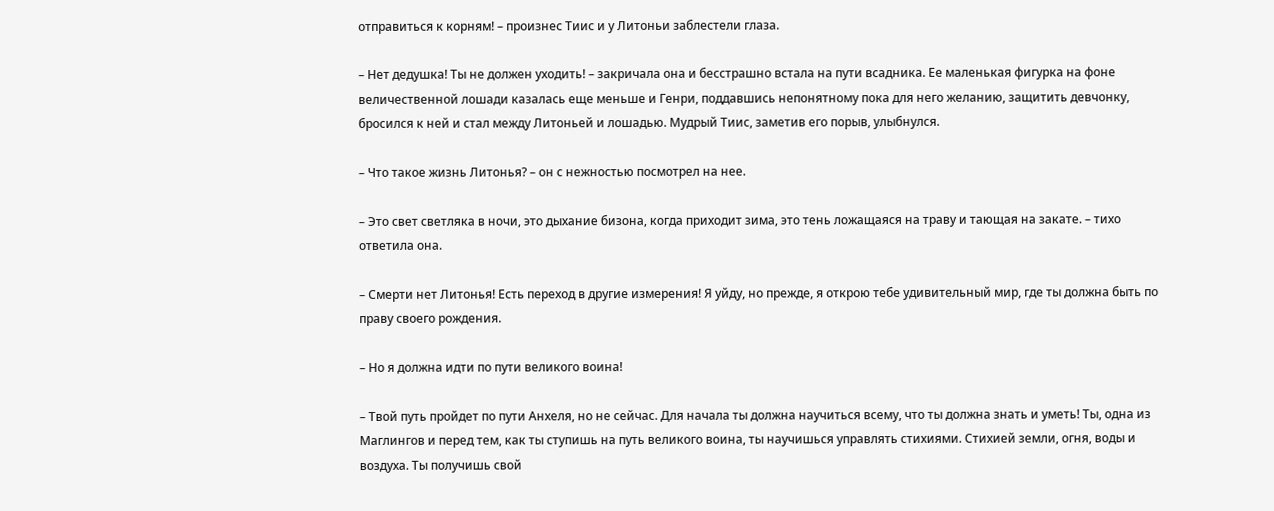отправиться к корням! – произнес Тиис и у Литоньи заблестели глаза.

– Нет дедушка! Ты не должен уходить! – закричала она и бесстрашно встала на пути всадника. Ее маленькая фигурка на фоне величественной лошади казалась еще меньше и Генри, поддавшись непонятному пока для него желанию, защитить девчонку, бросился к ней и стал между Литоньей и лошадью. Мудрый Тиис, заметив его порыв, улыбнулся.

– Что такое жизнь Литонья? – он с нежностью посмотрел на нее.

– Это свет светляка в ночи, это дыхание бизона, когда приходит зима, это тень ложащаяся на траву и тающая на закате. – тихо ответила она.

– Смерти нет Литонья! Есть переход в другие измерения! Я уйду, но прежде, я открою тебе удивительный мир, где ты должна быть по праву своего рождения.

– Но я должна идти по пути великого воина!

– Твой путь пройдет по пути Анхеля, но не сейчас. Для начала ты должна научиться всему, что ты должна знать и уметь! Ты, одна из Маглингов и перед тем, как ты ступишь на путь великого воина, ты научишься управлять стихиями. Стихией земли, огня, воды и воздуха. Ты получишь свой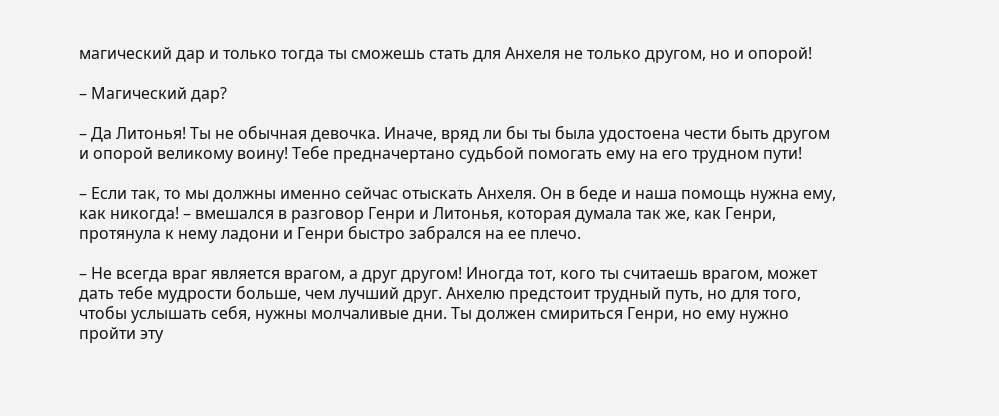магический дар и только тогда ты сможешь стать для Анхеля не только другом, но и опорой!

– Магический дар?

– Да Литонья! Ты не обычная девочка. Иначе, вряд ли бы ты была удостоена чести быть другом и опорой великому воину! Тебе предначертано судьбой помогать ему на его трудном пути!

– Если так, то мы должны именно сейчас отыскать Анхеля. Он в беде и наша помощь нужна ему, как никогда! – вмешался в разговор Генри и Литонья, которая думала так же, как Генри, протянула к нему ладони и Генри быстро забрался на ее плечо.

– Не всегда враг является врагом, а друг другом! Иногда тот, кого ты считаешь врагом, может дать тебе мудрости больше, чем лучший друг. Анхелю предстоит трудный путь, но для того, чтобы услышать себя, нужны молчаливые дни. Ты должен смириться Генри, но ему нужно пройти эту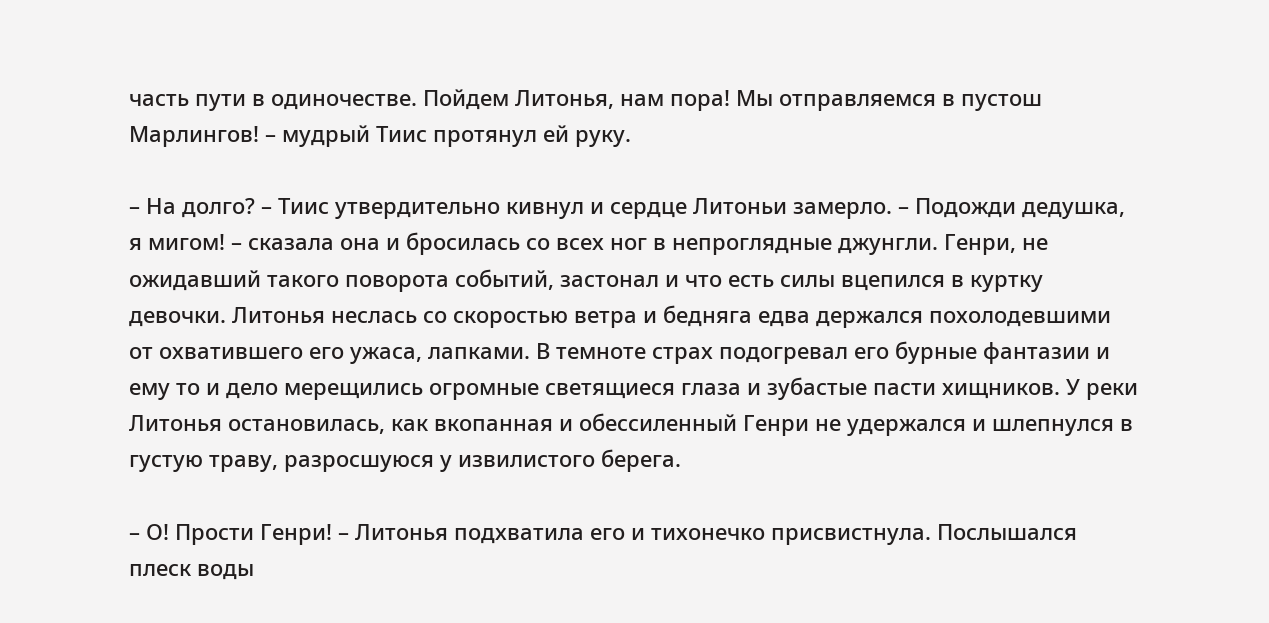часть пути в одиночестве. Пойдем Литонья, нам пора! Мы отправляемся в пустош Марлингов! – мудрый Тиис протянул ей руку.

– На долго? – Тиис утвердительно кивнул и сердце Литоньи замерло. – Подожди дедушка, я мигом! – сказала она и бросилась со всех ног в непроглядные джунгли. Генри, не ожидавший такого поворота событий, застонал и что есть силы вцепился в куртку девочки. Литонья неслась со скоростью ветра и бедняга едва держался похолодевшими от охватившего его ужаса, лапками. В темноте страх подогревал его бурные фантазии и ему то и дело мерещились огромные светящиеся глаза и зубастые пасти хищников. У реки Литонья остановилась, как вкопанная и обессиленный Генри не удержался и шлепнулся в густую траву, разросшуюся у извилистого берега.

– О! Прости Генри! – Литонья подхватила его и тихонечко присвистнула. Послышался плеск воды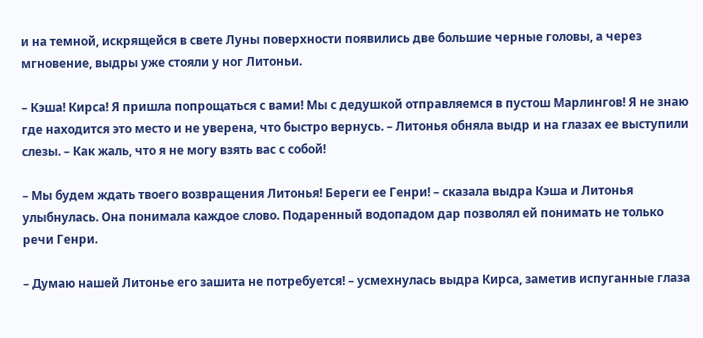и на темной, искрящейся в свете Луны поверхности появились две большие черные головы, а через мгновение, выдры уже стояли у ног Литоньи.

– Кэша! Кирса! Я пришла попрощаться с вами! Мы с дедушкой отправляемся в пустош Марлингов! Я не знаю где находится это место и не уверена, что быстро вернусь. – Литонья обняла выдр и на глазах ее выступили слезы. – Как жаль, что я не могу взять вас с собой!

– Мы будем ждать твоего возвращения Литонья! Береги ее Генри! – сказала выдра Кэша и Литонья улыбнулась. Она понимала каждое слово. Подаренный водопадом дар позволял ей понимать не только речи Генри.

– Думаю нашей Литонье его зашита не потребуется! – усмехнулась выдра Кирса, заметив испуганные глаза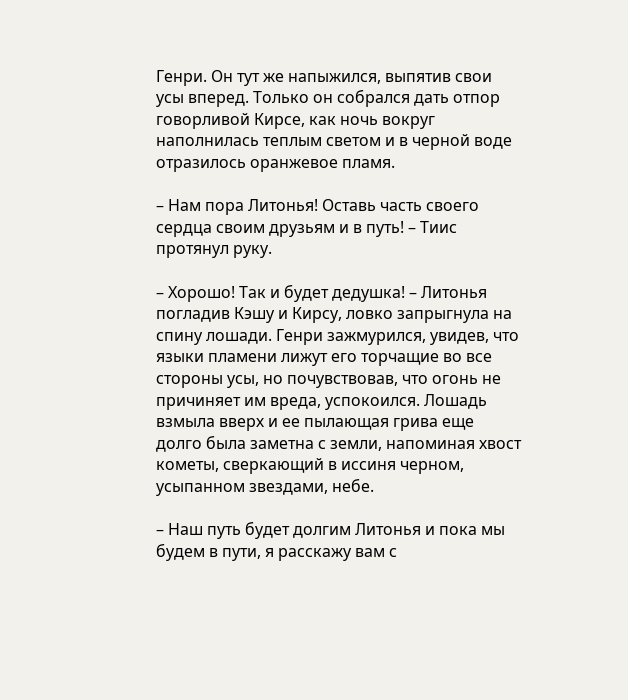Генри. Он тут же напыжился, выпятив свои усы вперед. Только он собрался дать отпор говорливой Кирсе, как ночь вокруг наполнилась теплым светом и в черной воде отразилось оранжевое пламя.

– Нам пора Литонья! Оставь часть своего сердца своим друзьям и в путь! – Тиис протянул руку.

– Хорошо! Так и будет дедушка! – Литонья погладив Кэшу и Кирсу, ловко запрыгнула на спину лошади. Генри зажмурился, увидев, что языки пламени лижут его торчащие во все стороны усы, но почувствовав, что огонь не причиняет им вреда, успокоился. Лошадь взмыла вверх и ее пылающая грива еще долго была заметна с земли, напоминая хвост кометы, сверкающий в иссиня черном, усыпанном звездами, небе.

– Наш путь будет долгим Литонья и пока мы будем в пути, я расскажу вам с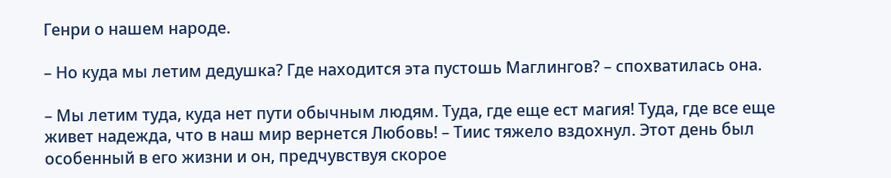Генри о нашем народе.

– Но куда мы летим дедушка? Где находится эта пустошь Маглингов? – спохватилась она.

– Мы летим туда, куда нет пути обычным людям. Туда, где еще ест магия! Туда, где все еще живет надежда, что в наш мир вернется Любовь! – Тиис тяжело вздохнул. Этот день был особенный в его жизни и он, предчувствуя скорое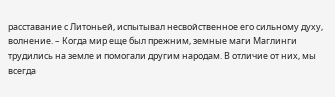расставание с Литоньей, испытывал несвойственное его сильному духу, волнение. – Когда мир еще был прежним, земные маги Маглинги трудились на земле и помогали другим народам. В отличие от них, мы всегда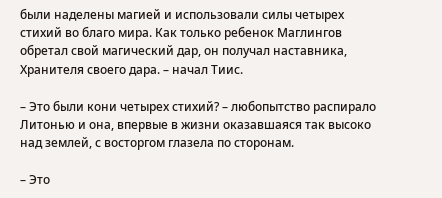были наделены магией и использовали силы четырех стихий во благо мира. Как только ребенок Маглингов обретал свой магический дар, он получал наставника, Хранителя своего дара. – начал Тиис.

– Это были кони четырех стихий? – любопытство распирало Литонью и она, впервые в жизни оказавшаяся так высоко над землей, с восторгом глазела по сторонам.

– Это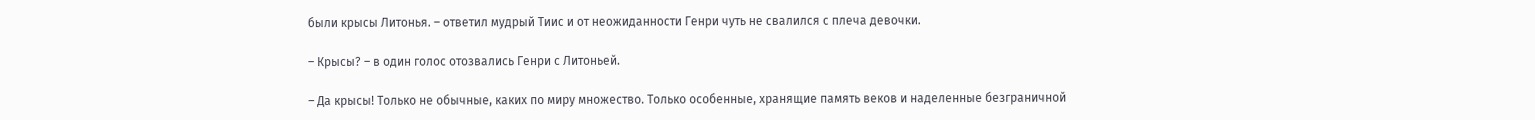были крысы Литонья. – ответил мудрый Тиис и от неожиданности Генри чуть не свалился с плеча девочки.

– Крысы? – в один голос отозвались Генри с Литоньей.

– Да крысы! Только не обычные, каких по миру множество. Только особенные, хранящие память веков и наделенные безграничной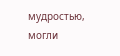мудростью, могли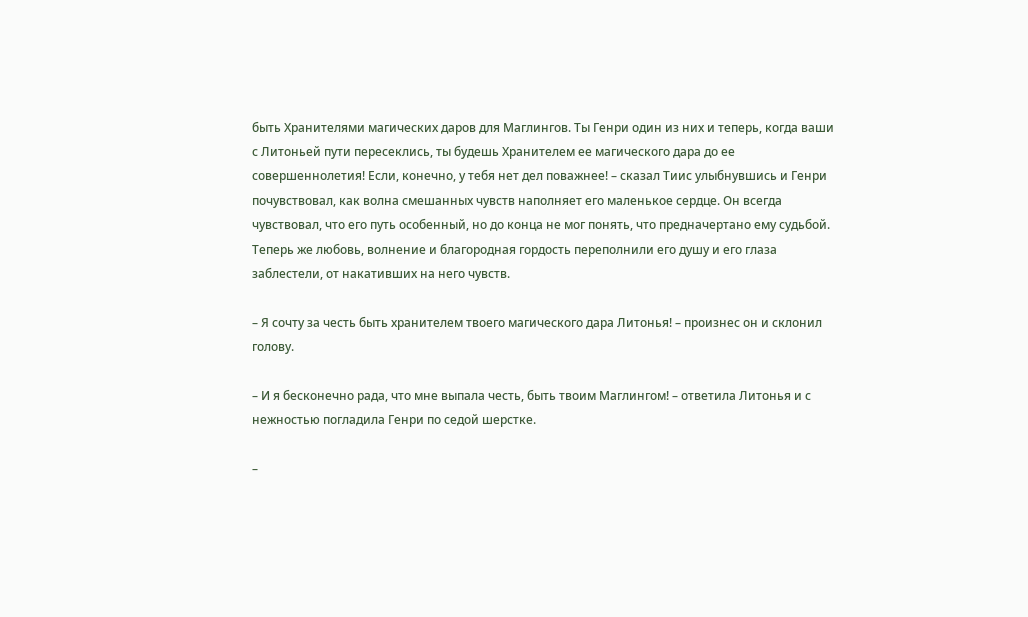быть Хранителями магических даров для Маглингов. Ты Генри один из них и теперь, когда ваши с Литоньей пути пересеклись, ты будешь Хранителем ее магического дара до ее совершеннолетия! Если, конечно, у тебя нет дел поважнее! – сказал Тиис улыбнувшись и Генри почувствовал, как волна смешанных чувств наполняет его маленькое сердце. Он всегда чувствовал, что его путь особенный, но до конца не мог понять, что предначертано ему судьбой. Теперь же любовь, волнение и благородная гордость переполнили его душу и его глаза заблестели, от накативших на него чувств.

– Я сочту за честь быть хранителем твоего магического дара Литонья! – произнес он и склонил голову.

– И я бесконечно рада, что мне выпала честь, быть твоим Маглингом! – ответила Литонья и с нежностью погладила Генри по седой шерстке.

–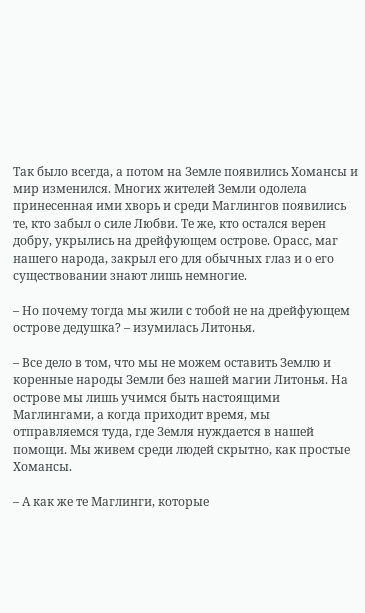Так было всегда, а потом на Земле появились Хомансы и мир изменился. Многих жителей Земли одолела принесенная ими хворь и среди Маглингов появились те, кто забыл о силе Любви. Те же, кто остался верен добру, укрылись на дрейфующем острове. Орасс, маг нашего народа, закрыл его для обычных глаз и о его существовании знают лишь немногие.

– Но почему тогда мы жили с тобой не на дрейфующем острове дедушка? – изумилась Литонья.

– Все дело в том, что мы не можем оставить Землю и коренные народы Земли без нашей магии Литонья. На острове мы лишь учимся быть настоящими Маглингами, а когда приходит время, мы отправляемся туда, где Земля нуждается в нашей помощи. Мы живем среди людей скрытно, как простые Хомансы.

– А как же те Маглинги, которые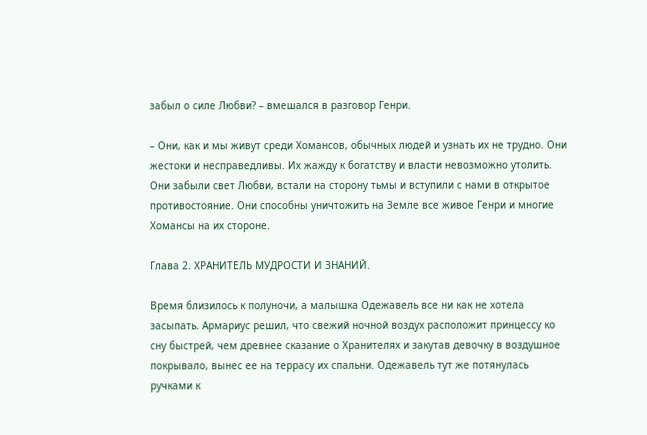забыл о силе Любви? – вмешался в разговор Генри.

– Они, как и мы живут среди Хомансов, обычных людей и узнать их не трудно. Они жестоки и несправедливы. Их жажду к богатству и власти невозможно утолить. Они забыли свет Любви, встали на сторону тьмы и вступили с нами в открытое противостояние. Они способны уничтожить на Земле все живое Генри и многие Хомансы на их стороне.

Глава 2. ХРАНИТЕЛЬ МУДРОСТИ И ЗНАНИЙ.

Время близилось к полуночи, а малышка Одежавель все ни как не хотела засыпать. Армариус решил, что свежий ночной воздух расположит принцессу ко сну быстрей, чем древнее сказание о Хранителях и закутав девочку в воздушное покрывало, вынес ее на террасу их спальни. Одежавель тут же потянулась ручками к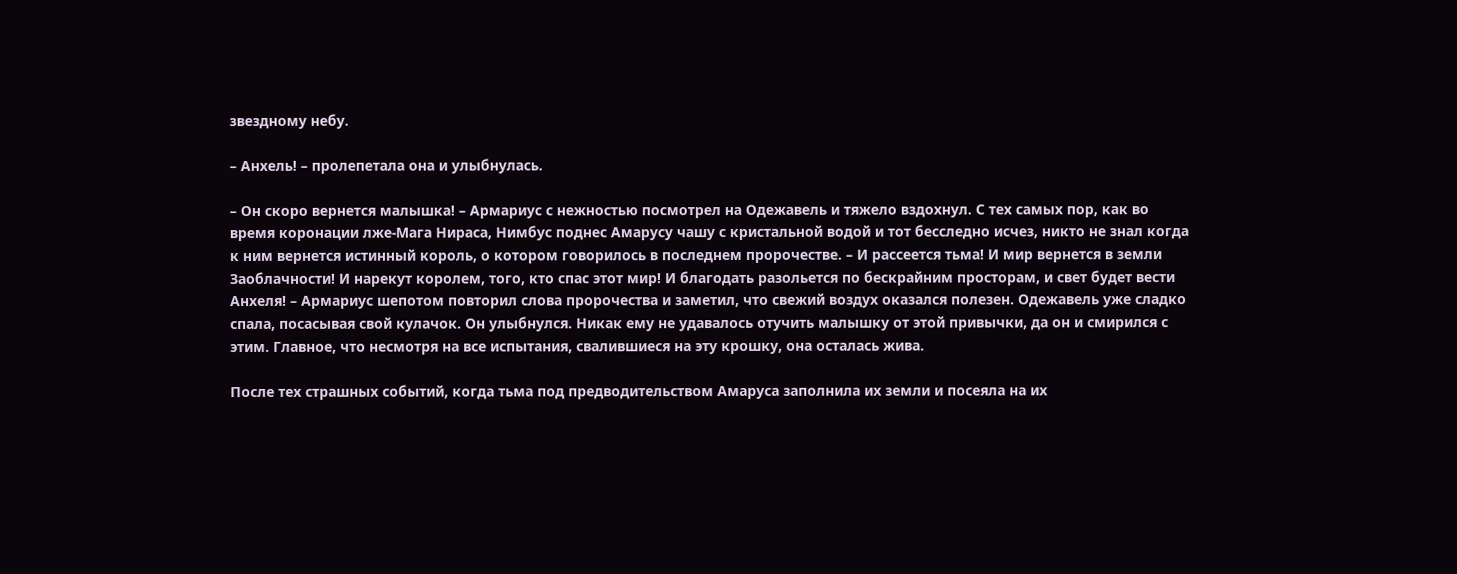звездному небу.

– Анхель! – пролепетала она и улыбнулась.

– Он скоро вернется малышка! – Армариус с нежностью посмотрел на Одежавель и тяжело вздохнул. С тех самых пор, как во время коронации лже-Мага Нираса, Нимбус поднес Амарусу чашу с кристальной водой и тот бесследно исчез, никто не знал когда к ним вернется истинный король, о котором говорилось в последнем пророчестве. – И рассеется тьма! И мир вернется в земли Заоблачности! И нарекут королем, того, кто спас этот мир! И благодать разольется по бескрайним просторам, и свет будет вести Анхеля! – Армариус шепотом повторил слова пророчества и заметил, что свежий воздух оказался полезен. Одежавель уже сладко спала, посасывая свой кулачок. Он улыбнулся. Никак ему не удавалось отучить малышку от этой привычки, да он и смирился с этим. Главное, что несмотря на все испытания, свалившиеся на эту крошку, она осталась жива.

После тех страшных событий, когда тьма под предводительством Амаруса заполнила их земли и посеяла на их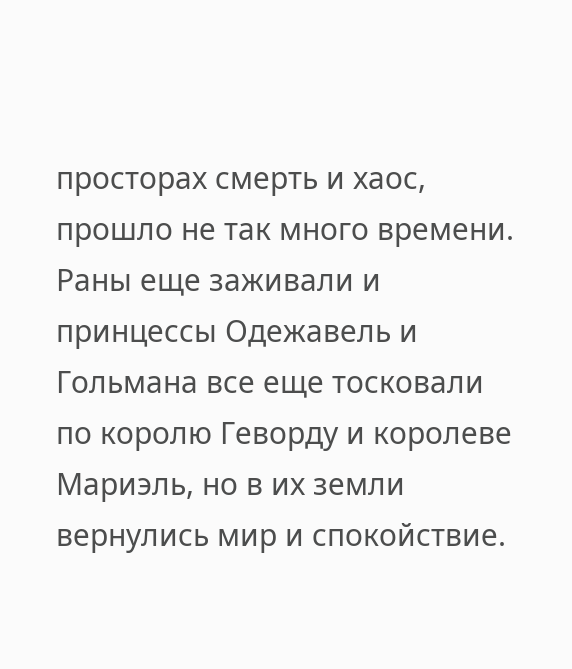просторах смерть и хаос, прошло не так много времени. Раны еще заживали и принцессы Одежавель и Гольмана все еще тосковали по королю Геворду и королеве Мариэль, но в их земли вернулись мир и спокойствие.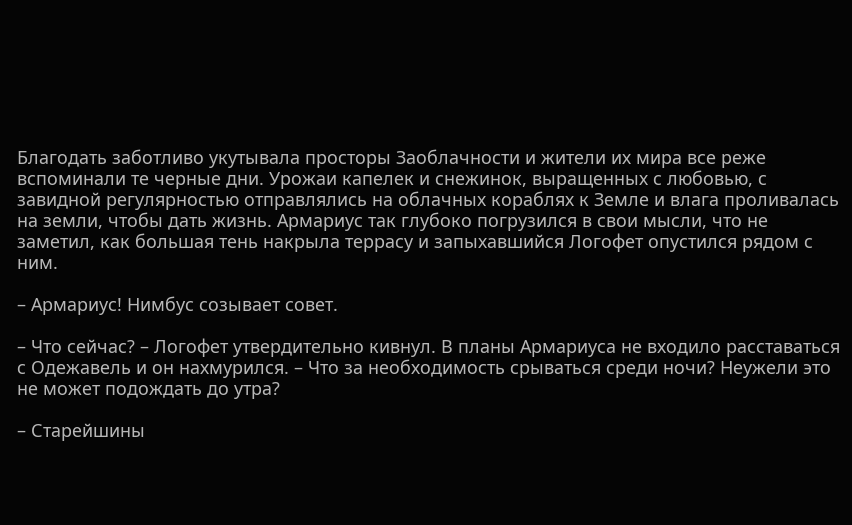Благодать заботливо укутывала просторы Заоблачности и жители их мира все реже вспоминали те черные дни. Урожаи капелек и снежинок, выращенных с любовью, с завидной регулярностью отправлялись на облачных кораблях к Земле и влага проливалась на земли, чтобы дать жизнь. Армариус так глубоко погрузился в свои мысли, что не заметил, как большая тень накрыла террасу и запыхавшийся Логофет опустился рядом с ним.

– Армариус! Нимбус созывает совет.

– Что сейчас? – Логофет утвердительно кивнул. В планы Армариуса не входило расставаться с Одежавель и он нахмурился. – Что за необходимость срываться среди ночи? Неужели это не может подождать до утра?

– Старейшины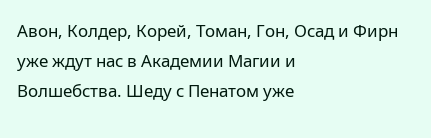Авон, Колдер, Корей, Томан, Гон, Осад и Фирн уже ждут нас в Академии Магии и Волшебства. Шеду с Пенатом уже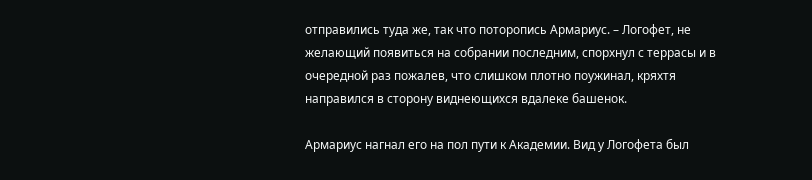отправились туда же, так что поторопись Армариус. – Логофет, не желающий появиться на собрании последним, спорхнул с террасы и в очередной раз пожалев, что слишком плотно поужинал, кряхтя направился в сторону виднеющихся вдалеке башенок.

Армариус нагнал его на пол пути к Академии. Вид у Логофета был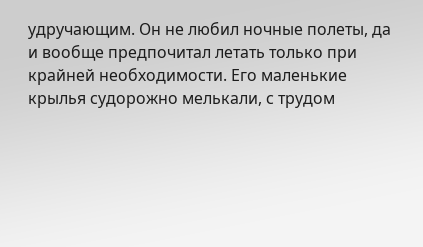удручающим. Он не любил ночные полеты, да и вообще предпочитал летать только при крайней необходимости. Его маленькие крылья судорожно мелькали, с трудом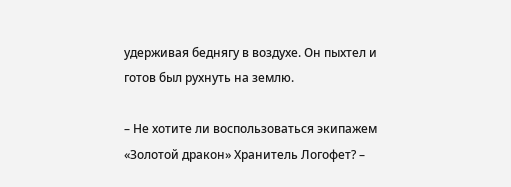удерживая беднягу в воздухе. Он пыхтел и готов был рухнуть на землю.

– Не хотите ли воспользоваться экипажем «Золотой дракон» Хранитель Логофет? –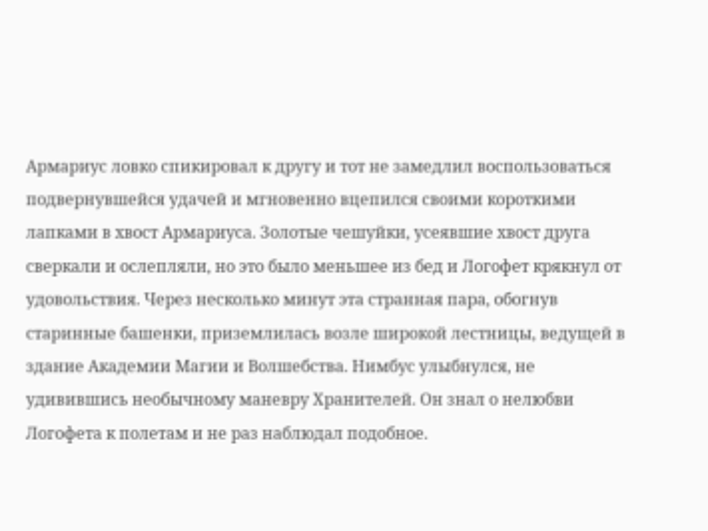Армариус ловко спикировал к другу и тот не замедлил воспользоваться подвернувшейся удачей и мгновенно вцепился своими короткими лапками в хвост Армариуса. Золотые чешуйки, усеявшие хвост друга сверкали и ослепляли, но это было меньшее из бед и Логофет крякнул от удовольствия. Через несколько минут эта странная пара, обогнув старинные башенки, приземлилась возле широкой лестницы, ведущей в здание Академии Магии и Волшебства. Нимбус улыбнулся, не удивившись необычному маневру Хранителей. Он знал о нелюбви Логофета к полетам и не раз наблюдал подобное.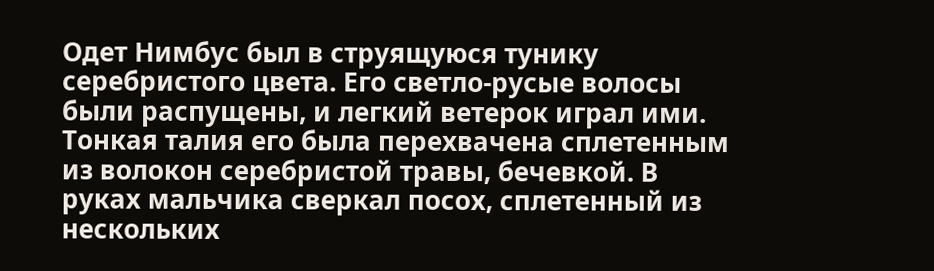Одет Нимбус был в струящуюся тунику серебристого цвета. Его светло-русые волосы были распущены, и легкий ветерок играл ими. Тонкая талия его была перехвачена сплетенным из волокон серебристой травы, бечевкой. В руках мальчика сверкал посох, сплетенный из нескольких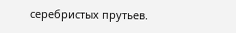серебристых прутьев.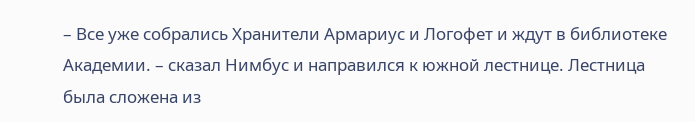– Все уже собрались Хранители Армариус и Логофет и ждут в библиотеке Академии. – сказал Нимбус и направился к южной лестнице. Лестница была сложена из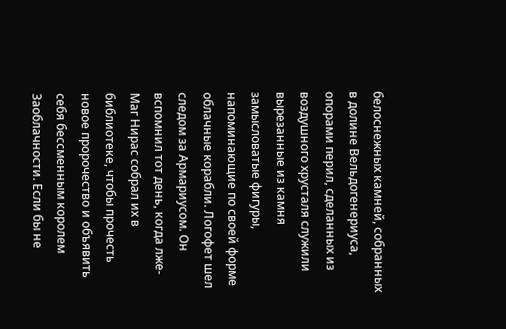белоснежных камней, собранных в долине Вельдогенериуса, опорами перил, сделанных из воздушного хрусталя служили вырезанные из камня замысловатые фигуры, напоминающие по своей форме облачные корабли. Логофет шел следом за Армариусом. Он вспомнил тот день, когда лже-Маг Нирас собрал их в библиотеке, чтобы прочесть новое пророчество и объявить себя бессменным королем Заоблачности. Если бы не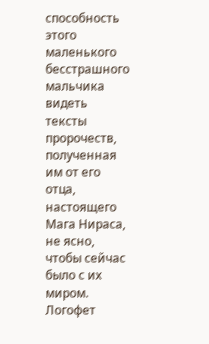способность этого маленького бесстрашного мальчика видеть тексты пророчеств, полученная им от его отца, настоящего Мага Нираса, не ясно, чтобы сейчас было с их миром. Логофет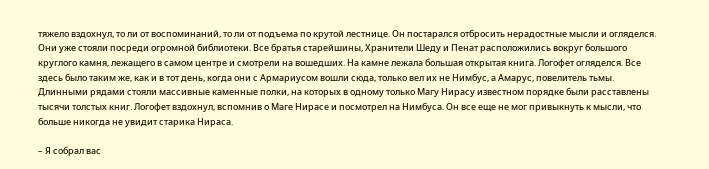тяжело вздохнул, то ли от воспоминаний, то ли от подъема по крутой лестнице. Он постарался отбросить нерадостные мысли и огляделся. Они уже стояли посреди огромной библиотеки. Все братья старейшины, Хранители Шеду и Пенат расположились вокруг большого круглого камня, лежащего в самом центре и смотрели на вошедших. На камне лежала большая открытая книга. Логофет огляделся. Все здесь было таким же, как и в тот день, когда они с Армариусом вошли сюда, только вел их не Нимбус, а Амарус, повелитель тьмы. Длинными рядами стояли массивные каменные полки, на которых в одному только Магу Нирасу известном порядке были расставлены тысячи толстых книг. Логофет вздохнул, вспомнив о Маге Нирасе и посмотрел на Нимбуса. Он все еще не мог привыкнуть к мысли, что больше никогда не увидит старика Нираса.

– Я собрал вас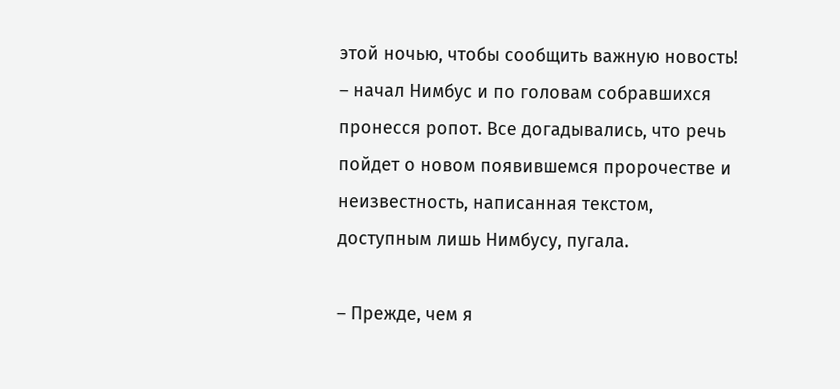этой ночью, чтобы сообщить важную новость! – начал Нимбус и по головам собравшихся пронесся ропот. Все догадывались, что речь пойдет о новом появившемся пророчестве и неизвестность, написанная текстом, доступным лишь Нимбусу, пугала.

– Прежде, чем я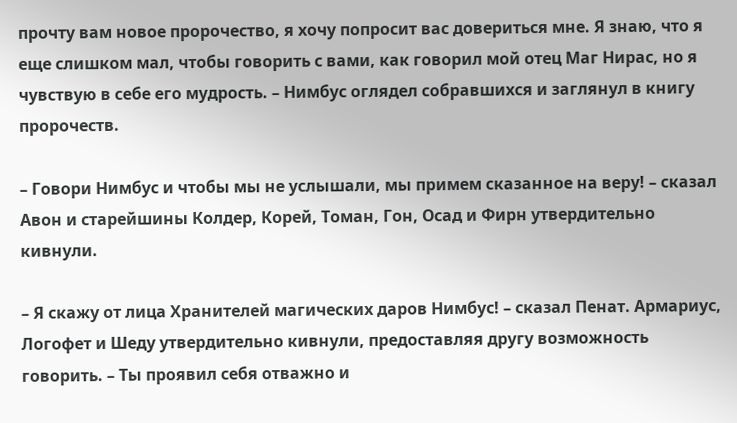прочту вам новое пророчество, я хочу попросит вас довериться мне. Я знаю, что я еще слишком мал, чтобы говорить с вами, как говорил мой отец Маг Нирас, но я чувствую в себе его мудрость. – Нимбус оглядел собравшихся и заглянул в книгу пророчеств.

– Говори Нимбус и чтобы мы не услышали, мы примем сказанное на веру! – сказал Авон и старейшины Колдер, Корей, Томан, Гон, Осад и Фирн утвердительно кивнули.

– Я скажу от лица Хранителей магических даров Нимбус! – сказал Пенат. Армариус, Логофет и Шеду утвердительно кивнули, предоставляя другу возможность говорить. – Ты проявил себя отважно и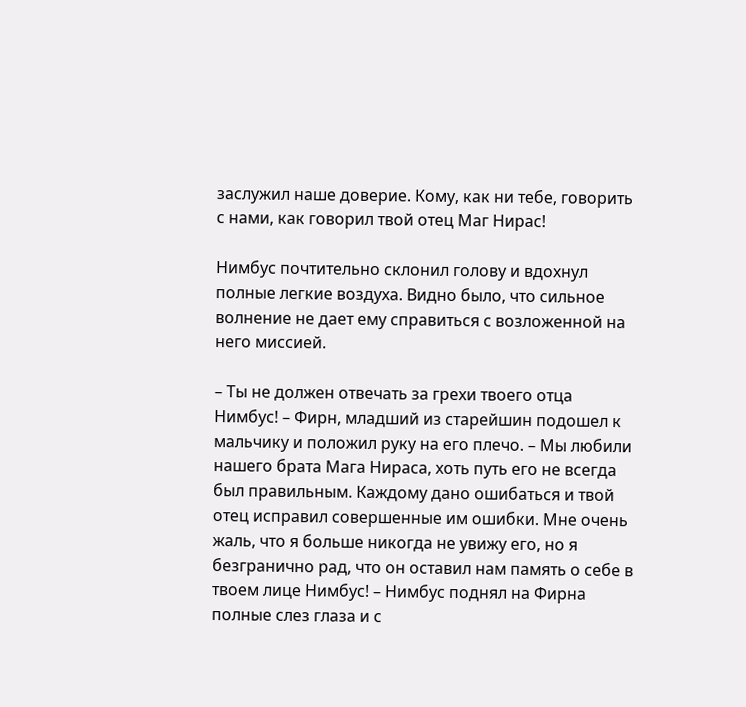заслужил наше доверие. Кому, как ни тебе, говорить с нами, как говорил твой отец Маг Нирас!

Нимбус почтительно склонил голову и вдохнул полные легкие воздуха. Видно было, что сильное волнение не дает ему справиться с возложенной на него миссией.

– Ты не должен отвечать за грехи твоего отца Нимбус! – Фирн, младший из старейшин подошел к мальчику и положил руку на его плечо. – Мы любили нашего брата Мага Нираса, хоть путь его не всегда был правильным. Каждому дано ошибаться и твой отец исправил совершенные им ошибки. Мне очень жаль, что я больше никогда не увижу его, но я безгранично рад, что он оставил нам память о себе в твоем лице Нимбус! – Нимбус поднял на Фирна полные слез глаза и с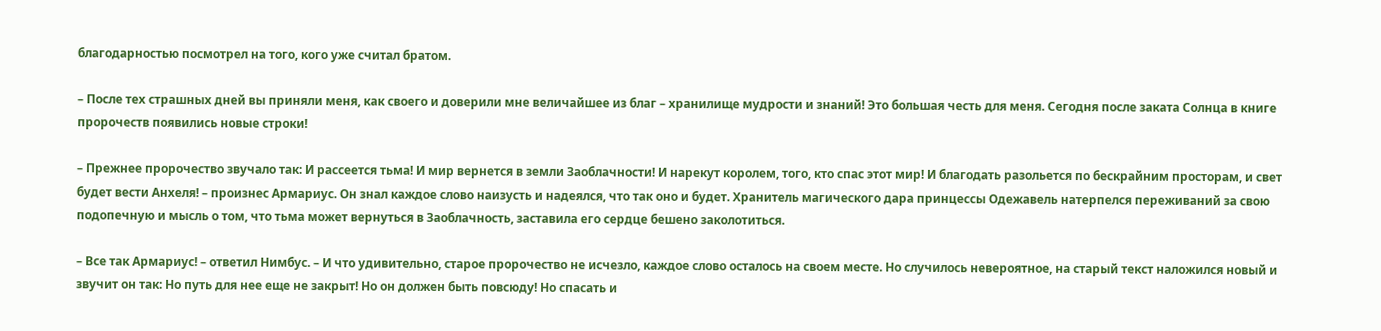благодарностью посмотрел на того, кого уже считал братом.

– После тех страшных дней вы приняли меня, как своего и доверили мне величайшее из благ – хранилище мудрости и знаний! Это большая честь для меня. Сегодня после заката Солнца в книге пророчеств появились новые строки!

– Прежнее пророчество звучало так: И рассеется тьма! И мир вернется в земли Заоблачности! И нарекут королем, того, кто спас этот мир! И благодать разольется по бескрайним просторам, и свет будет вести Анхеля! – произнес Армариус. Он знал каждое слово наизусть и надеялся, что так оно и будет. Хранитель магического дара принцессы Одежавель натерпелся переживаний за свою подопечную и мысль о том, что тьма может вернуться в Заоблачность, заставила его сердце бешено заколотиться.

– Все так Армариус! – ответил Нимбус. – И что удивительно, старое пророчество не исчезло, каждое слово осталось на своем месте. Но случилось невероятное, на старый текст наложился новый и звучит он так: Но путь для нее еще не закрыт! Но он должен быть повсюду! Но спасать и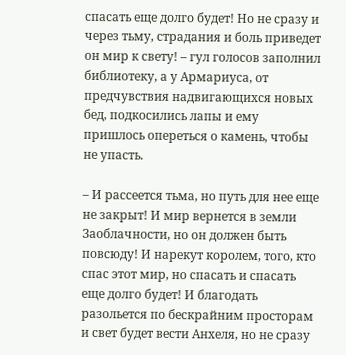спасать еще долго будет! Но не сразу и через тьму, страдания и боль приведет он мир к свету! – гул голосов заполнил библиотеку, а у Армариуса, от предчувствия надвигающихся новых бед, подкосились лапы и ему пришлось опереться о камень, чтобы не упасть.

– И рассеется тьма, но путь для нее еще не закрыт! И мир вернется в земли Заоблачности, но он должен быть повсюду! И нарекут королем, того, кто спас этот мир, но спасать и спасать еще долго будет! И благодать разольется по бескрайним просторам и свет будет вести Анхеля, но не сразу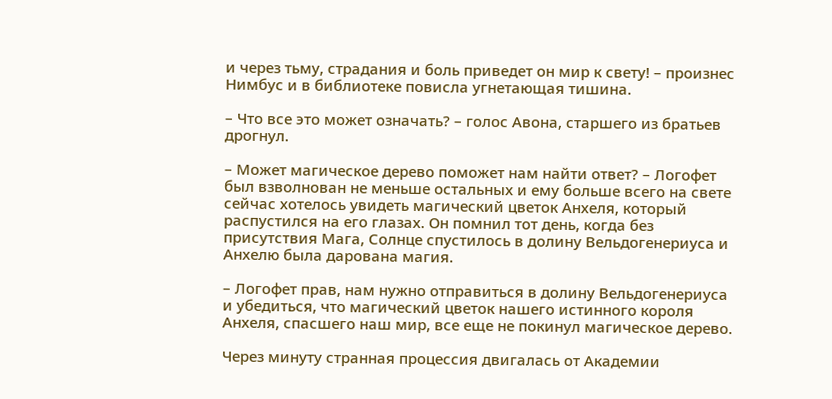и через тьму, страдания и боль приведет он мир к свету! – произнес Нимбус и в библиотеке повисла угнетающая тишина.

– Что все это может означать? – голос Авона, старшего из братьев дрогнул.

– Может магическое дерево поможет нам найти ответ? – Логофет был взволнован не меньше остальных и ему больше всего на свете сейчас хотелось увидеть магический цветок Анхеля, который распустился на его глазах. Он помнил тот день, когда без присутствия Мага, Солнце спустилось в долину Вельдогенериуса и Анхелю была дарована магия.

– Логофет прав, нам нужно отправиться в долину Вельдогенериуса и убедиться, что магический цветок нашего истинного короля Анхеля, спасшего наш мир, все еще не покинул магическое дерево.

Через минуту странная процессия двигалась от Академии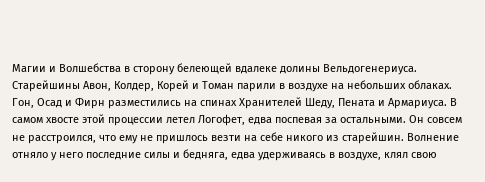Магии и Волшебства в сторону белеющей вдалеке долины Вельдогенериуса. Старейшины Авон, Колдер, Корей и Томан парили в воздухе на небольших облаках. Гон, Осад и Фирн разместились на спинах Хранителей Шеду, Пената и Армариуса. В самом хвосте этой процессии летел Логофет, едва поспевая за остальными. Он совсем не расстроился, что ему не пришлось везти на себе никого из старейшин. Волнение отняло у него последние силы и бедняга, едва удерживаясь в воздухе, клял свою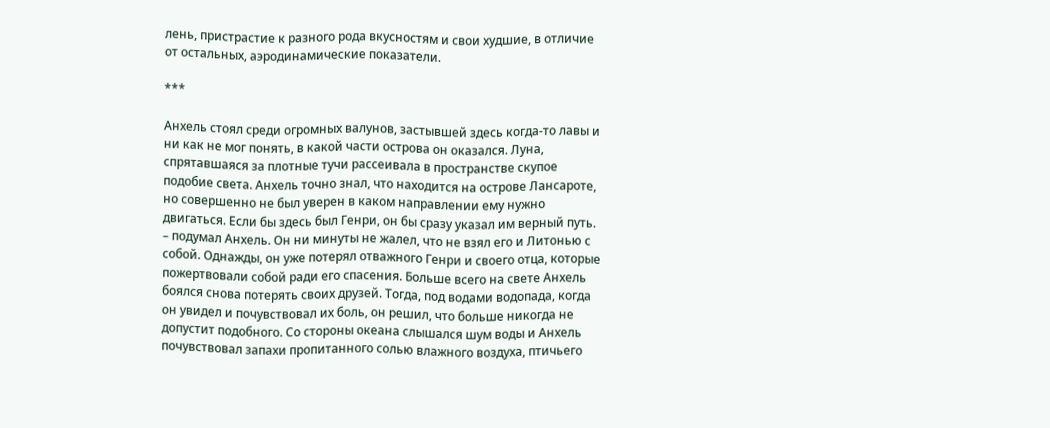лень, пристрастие к разного рода вкусностям и свои худшие, в отличие от остальных, аэродинамические показатели.

***

Анхель стоял среди огромных валунов, застывшей здесь когда-то лавы и ни как не мог понять, в какой части острова он оказался. Луна, спрятавшаяся за плотные тучи рассеивала в пространстве скупое подобие света. Анхель точно знал, что находится на острове Лансароте, но совершенно не был уверен в каком направлении ему нужно двигаться. Если бы здесь был Генри, он бы сразу указал им верный путь. – подумал Анхель. Он ни минуты не жалел, что не взял его и Литонью с собой. Однажды, он уже потерял отважного Генри и своего отца, которые пожертвовали собой ради его спасения. Больше всего на свете Анхель боялся снова потерять своих друзей. Тогда, под водами водопада, когда он увидел и почувствовал их боль, он решил, что больше никогда не допустит подобного. Со стороны океана слышался шум воды и Анхель почувствовал запахи пропитанного солью влажного воздуха, птичьего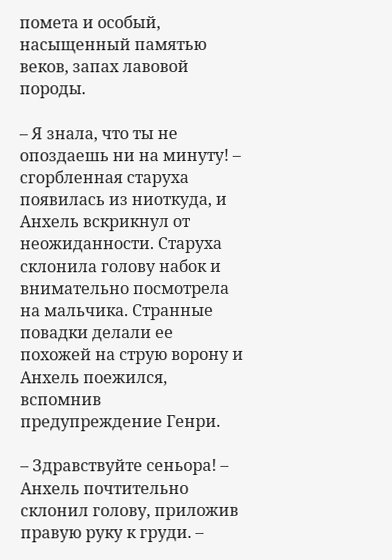помета и особый, насыщенный памятью веков, запах лавовой породы.

– Я знала, что ты не опоздаешь ни на минуту! – сгорбленная старуха появилась из ниоткуда, и Анхель вскрикнул от неожиданности. Старуха склонила голову набок и внимательно посмотрела на мальчика. Странные повадки делали ее похожей на струю ворону и Анхель поежился, вспомнив предупреждение Генри.

– Здравствуйте сеньора! – Анхель почтительно склонил голову, приложив правую руку к груди. –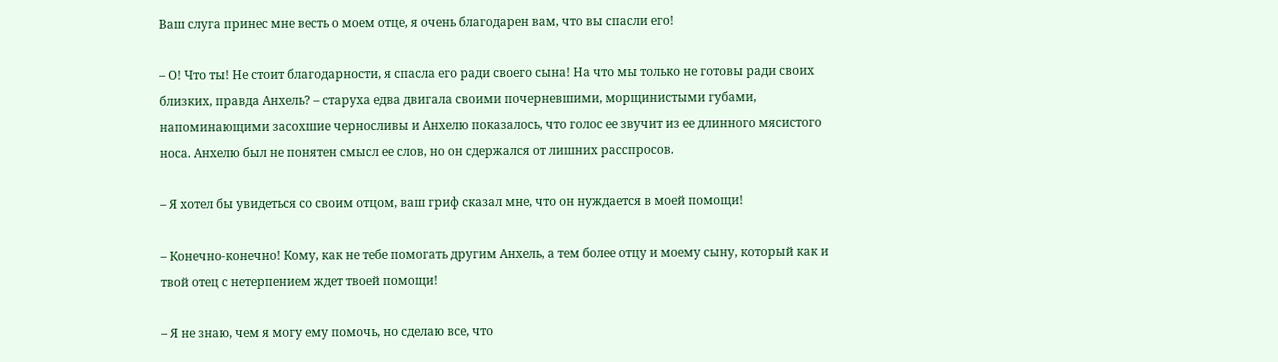Ваш слуга принес мне весть о моем отце, я очень благодарен вам, что вы спасли его!

– О! Что ты! Не стоит благодарности, я спасла его ради своего сына! На что мы только не готовы ради своих близких, правда Анхель? – старуха едва двигала своими почерневшими, морщинистыми губами, напоминающими засохшие черносливы и Анхелю показалось, что голос ее звучит из ее длинного мясистого носа. Анхелю был не понятен смысл ее слов, но он сдержался от лишних расспросов.

– Я хотел бы увидеться со своим отцом, ваш гриф сказал мне, что он нуждается в моей помощи!

– Конечно-конечно! Кому, как не тебе помогать другим Анхель, а тем более отцу и моему сыну, который как и твой отец с нетерпением ждет твоей помощи!

– Я не знаю, чем я могу ему помочь, но сделаю все, что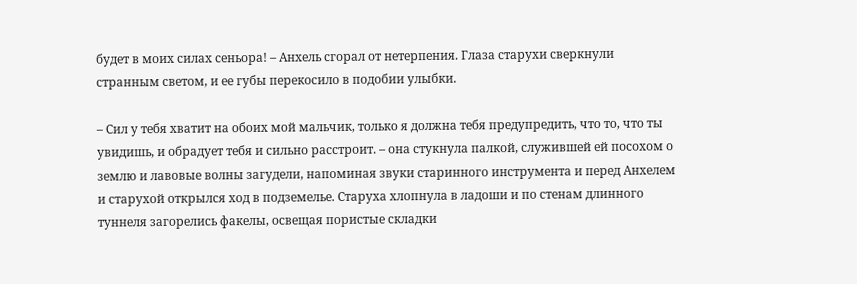будет в моих силах сеньора! – Анхель сгорал от нетерпения. Глаза старухи сверкнули странным светом, и ее губы перекосило в подобии улыбки.

– Сил у тебя хватит на обоих мой мальчик, только я должна тебя предупредить, что то, что ты увидишь, и обрадует тебя и сильно расстроит. – она стукнула палкой, служившей ей посохом о землю и лавовые волны загудели, напоминая звуки старинного инструмента и перед Анхелем и старухой открылся ход в подземелье. Старуха хлопнула в ладоши и по стенам длинного туннеля загорелись факелы, освещая пористые складки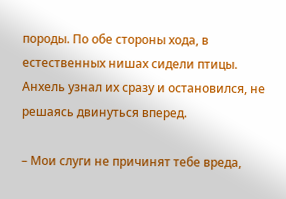породы. По обе стороны хода, в естественных нишах сидели птицы. Анхель узнал их сразу и остановился, не решаясь двинуться вперед.

– Мои слуги не причинят тебе вреда,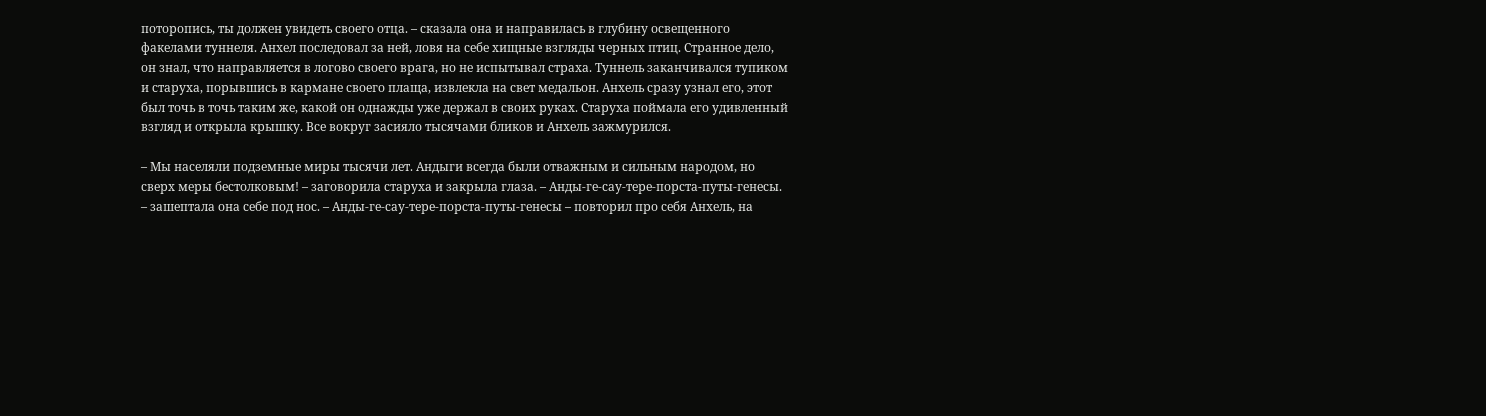поторопись, ты должен увидеть своего отца. – сказала она и направилась в глубину освещенного факелами туннеля. Анхел последовал за ней, ловя на себе хищные взгляды черных птиц. Странное дело, он знал, что направляется в логово своего врага, но не испытывал страха. Туннель заканчивался тупиком и старуха, порывшись в кармане своего плаща, извлекла на свет медальон. Анхель сразу узнал его, этот был точь в точь таким же, какой он однажды уже держал в своих руках. Старуха поймала его удивленный взгляд и открыла крышку. Все вокруг засияло тысячами бликов и Анхель зажмурился.

– Мы населяли подземные миры тысячи лет. Андыги всегда были отважным и сильным народом, но сверх меры бестолковым! – заговорила старуха и закрыла глаза. – Анды-ге-сау-тере-порста-путы-генесы. – зашептала она себе под нос. – Анды-ге-сау-тере-порста-путы-генесы – повторил про себя Анхель, на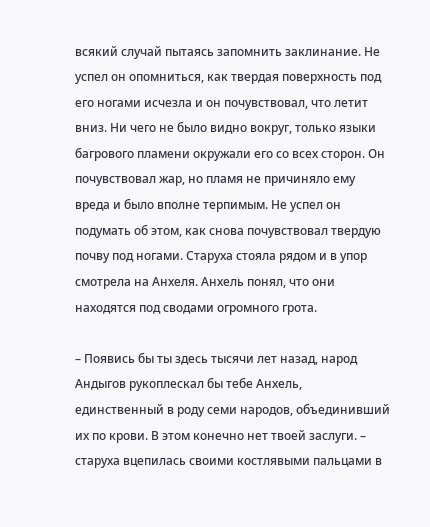всякий случай пытаясь запомнить заклинание. Не успел он опомниться, как твердая поверхность под его ногами исчезла и он почувствовал, что летит вниз. Ни чего не было видно вокруг, только языки багрового пламени окружали его со всех сторон. Он почувствовал жар, но пламя не причиняло ему вреда и было вполне терпимым. Не успел он подумать об этом, как снова почувствовал твердую почву под ногами. Старуха стояла рядом и в упор смотрела на Анхеля. Анхель понял, что они находятся под сводами огромного грота.

– Появись бы ты здесь тысячи лет назад, народ Андыгов рукоплескал бы тебе Анхель, единственный в роду семи народов, объединивший их по крови. В этом конечно нет твоей заслуги. – старуха вцепилась своими костлявыми пальцами в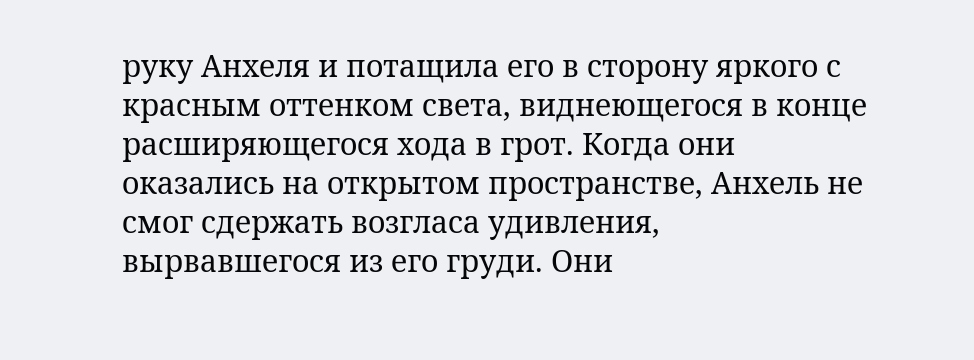руку Анхеля и потащила его в сторону яркого с красным оттенком света, виднеющегося в конце расширяющегося хода в грот. Когда они оказались на открытом пространстве, Анхель не смог сдержать возгласа удивления, вырвавшегося из его груди. Они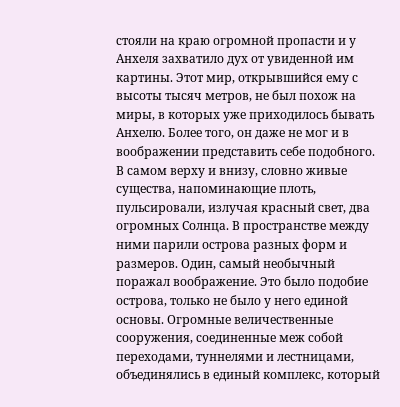стояли на краю огромной пропасти и у Анхеля захватило дух от увиденной им картины. Этот мир, открывшийся ему с высоты тысяч метров, не был похож на миры, в которых уже приходилось бывать Анхелю. Более того, он даже не мог и в воображении представить себе подобного. В самом верху и внизу, словно живые существа, напоминающие плоть, пульсировали, излучая красный свет, два огромных Солнца. В пространстве между ними парили острова разных форм и размеров. Один, самый необычный поражал воображение. Это было подобие острова, только не было у него единой основы. Огромные величественные сооружения, соединенные меж собой переходами, туннелями и лестницами, объединялись в единый комплекс, который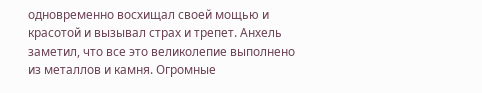одновременно восхищал своей мощью и красотой и вызывал страх и трепет. Анхель заметил, что все это великолепие выполнено из металлов и камня. Огромные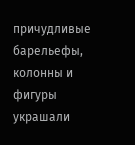причудливые барельефы, колонны и фигуры украшали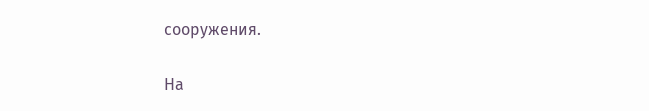сооружения.

На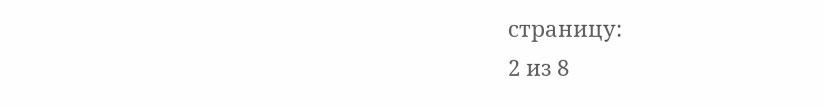страницу:
2 из 8